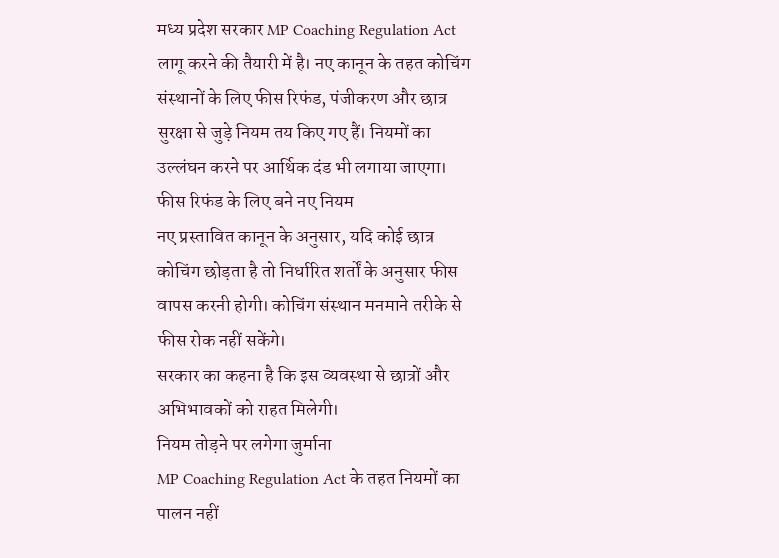मध्य प्रदेश सरकार MP Coaching Regulation Act लागू करने की तैयारी में है। नए कानून के तहत कोचिंग संस्थानों के लिए फीस रिफंड, पंजीकरण और छात्र सुरक्षा से जुड़े नियम तय किए गए हैं। नियमों का उल्लंघन करने पर आर्थिक दंड भी लगाया जाएगा।
फीस रिफंड के लिए बने नए नियम
नए प्रस्तावित कानून के अनुसार, यदि कोई छात्र कोचिंग छोड़ता है तो निर्धारित शर्तों के अनुसार फीस वापस करनी होगी। कोचिंग संस्थान मनमाने तरीके से फीस रोक नहीं सकेंगे।
सरकार का कहना है कि इस व्यवस्था से छात्रों और अभिभावकों को राहत मिलेगी।
नियम तोड़ने पर लगेगा जुर्माना
MP Coaching Regulation Act के तहत नियमों का पालन नहीं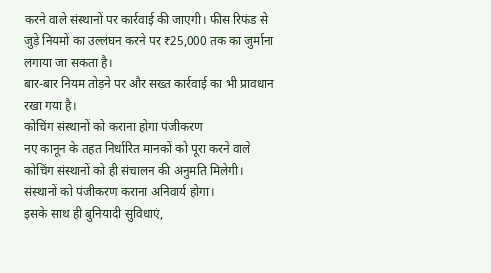करने वाले संस्थानों पर कार्रवाई की जाएगी। फीस रिफंड से जुड़े नियमों का उल्लंघन करने पर ₹25,000 तक का जुर्माना लगाया जा सकता है।
बार-बार नियम तोड़ने पर और सख्त कार्रवाई का भी प्रावधान रखा गया है।
कोचिंग संस्थानों को कराना होगा पंजीकरण
नए कानून के तहत निर्धारित मानकों को पूरा करने वाले कोचिंग संस्थानों को ही संचालन की अनुमति मिलेगी। संस्थानों को पंजीकरण कराना अनिवार्य होगा।
इसके साथ ही बुनियादी सुविधाएं,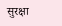सुरक्षा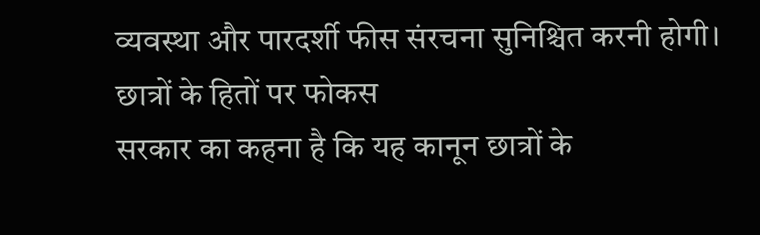व्यवस्था और पारदर्शी फीस संरचना सुनिश्चित करनी होगी।
छात्रों के हितों पर फोकस
सरकार का कहना है कि यह कानून छात्रों के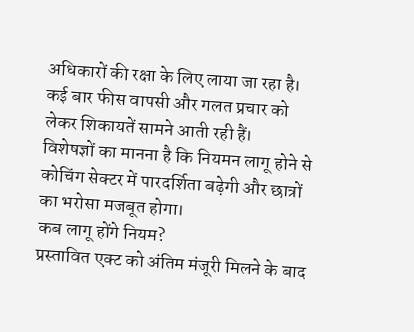अधिकारों की रक्षा के लिए लाया जा रहा है। कई बार फीस वापसी और गलत प्रचार को लेकर शिकायतें सामने आती रही हैं।
विशेषज्ञों का मानना है कि नियमन लागू होने से कोचिंग सेक्टर में पारदर्शिता बढ़ेगी और छात्रों का भरोसा मजबूत होगा।
कब लागू होंगे नियम?
प्रस्तावित एक्ट को अंतिम मंजूरी मिलने के बाद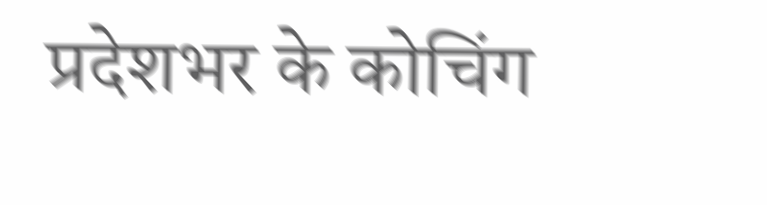प्रदेशभर के कोचिंग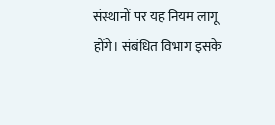संस्थानों पर यह नियम लागू होंगे। संबंधित विभाग इसके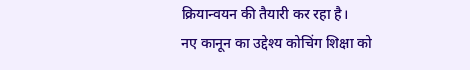क्रियान्वयन की तैयारी कर रहा है।
नए कानून का उद्देश्य कोचिंग शिक्षा को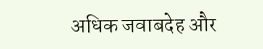अधिक जवाबदेह और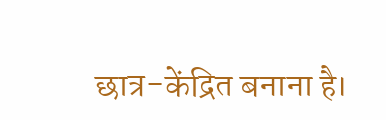छात्र-केंद्रित बनाना है।